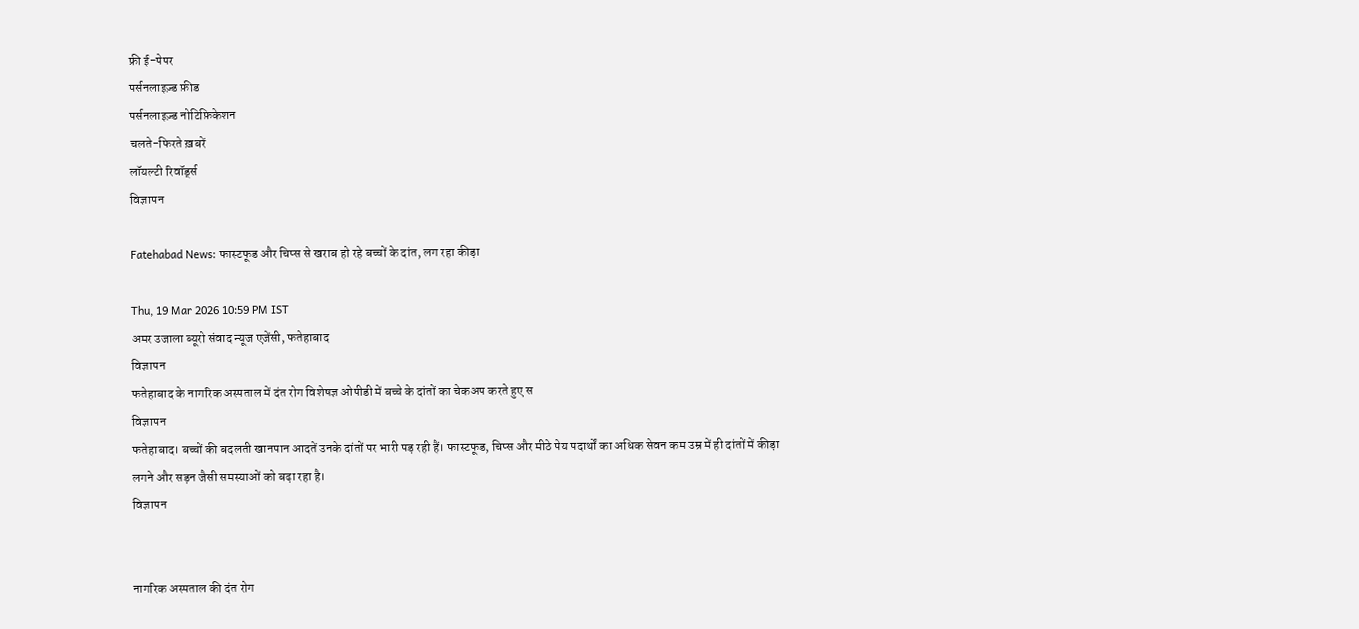फ्री ई-पेपर
पर्सनलाइज़्ड फ़ीड
पर्सनलाइज़्ड नोटिफ़िकेशन
चलते-फिरते ख़बरें
लॉयल्टी रिवॉर्ड्स
विज्ञापन

Fatehabad News: फास्टफूड और चिप्स से खराब हो रहे बच्चों के दांत, लग रहा कीड़ा

Thu, 19 Mar 2026 10:59 PM IST
अमर उजाला ब्यूरो संवाद न्यूज एजेंसी, फतेहाबाद
विज्ञापन
फतेहाबाद के नागरिक अस्पताल में दंत रोग विशेषज्ञ ओपीडी में बच्चे के दांतों का चेकअप करते हुए स
विज्ञापन
फतेहाबाद। बच्चों की बदलती खानपान आदतें उनके दांतों पर भारी पड़ रही हैं। फास्टफूड, चिप्स और मीठे पेय पदार्थों का अधिक सेवन कम उम्र में ही दांतों में कीड़ा लगने और सड़न जैसी समस्याओं को बढ़ा रहा है।
विज्ञापन


नागरिक अस्पताल की दंत रोग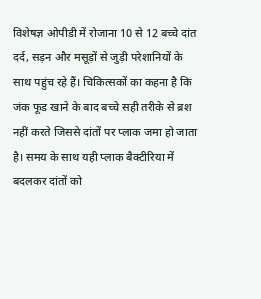विशेषज्ञ ओपीडी में रोजाना 10 से 12 बच्चे दांत दर्द, सड़न और मसूड़ों से जुड़ी परेशानियों के साथ पहुंच रहे हैं। चिकित्सकों का कहना है कि जंक फूड खाने के बाद बच्चे सही तरीके से ब्रश नहीं करते जिससे दांतों पर प्लाक जमा हो जाता है। समय के साथ यही प्लाक बैक्टीरिया में बदलकर दांतों को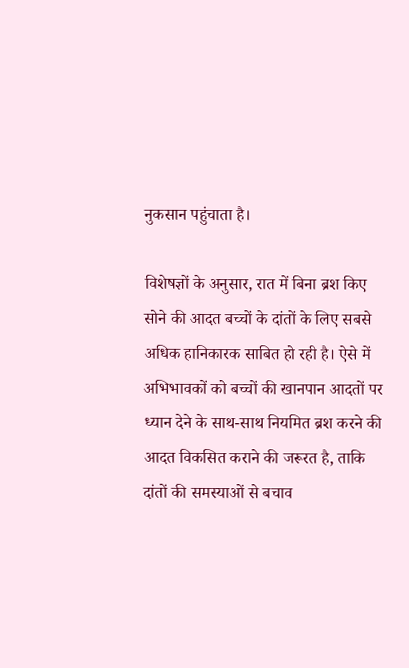नुकसान पहुंचाता है।

विशेषज्ञों के अनुसार, रात में बिना ब्रश किए सोने की आदत बच्चों के दांतों के लिए सबसे अधिक हानिकारक साबित हो रही है। ऐसे में अभिभावकों को बच्चों की खानपान आदतों पर ध्यान देने के साथ-साथ नियमित ब्रश करने की आदत विकसित कराने की जरूरत है, ताकि दांतों की समस्याओं से बचाव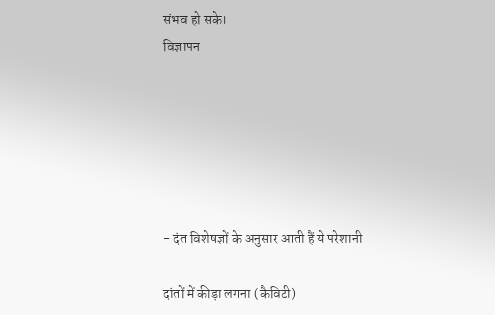संभव हो सके।
विज्ञापन






- दंत विशेषज्ञों के अनुसार आती हैं ये परेशानी

दांतों में कीड़ा लगना (कैविटी)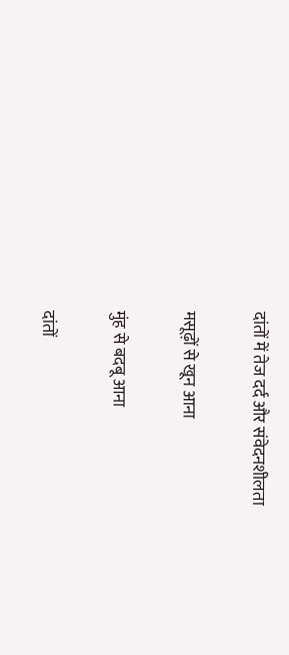दांतों में तेज दर्द और संवेदनशीलता

मसूढ़ों से खून आना

मुंह से बदबू आना

दांतों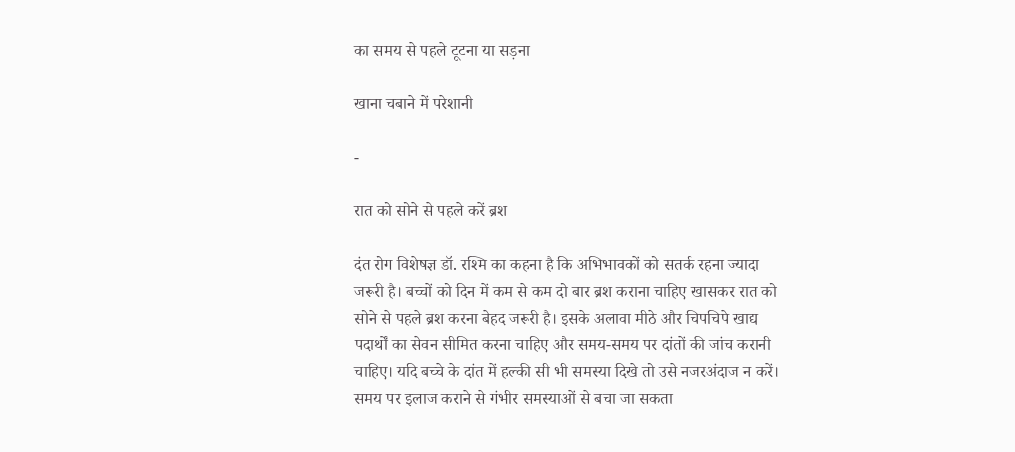का समय से पहले टूटना या सड़ना

खाना चबाने में परेशानी

-

रात को सोने से पहले करें ब्रश

दंत रोग विशेषज्ञ डॉ. रश्मि का कहना है कि अभिभावकों को सतर्क रहना ज्यादा जरूरी है। बच्चों को दिन में कम से कम दो बार ब्रश कराना चाहिए खासकर रात को सोने से पहले ब्रश करना बेहद जरूरी है। इसके अलावा मीठे और चिपचिपे खाद्य पदार्थों का सेवन सीमित करना चाहिए और समय-समय पर दांतों की जांच करानी चाहिए। यदि बच्चे के दांत में हल्की सी भी समस्या दिखे तो उसे नजरअंदाज न करें। समय पर इलाज कराने से गंभीर समस्याओं से बचा जा सकता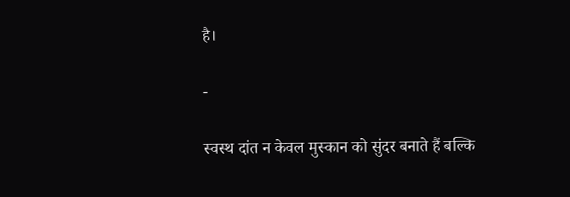है।

-

स्वस्थ दांत न केवल मुस्कान को सुंदर बनाते हैं बल्कि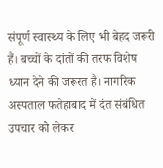संपूर्ण स्वास्थ्य के लिए भी बेहद जरूरी हैं। बच्चों के दांतों की तरफ विशेष ध्यान देने की जरूरत है। नागरिक अस्पताल फतेहाबाद में दंत संबंधित उपचार को लेकर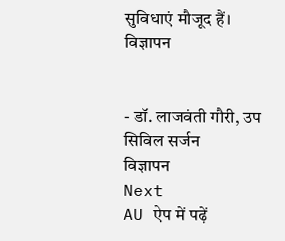सुविधाएं मौजूद हैं।
विज्ञापन


- डॉ. लाजवंती गौरी, उप सिविल सर्जन
विज्ञापन
Next
AU ऐप में पढ़ें